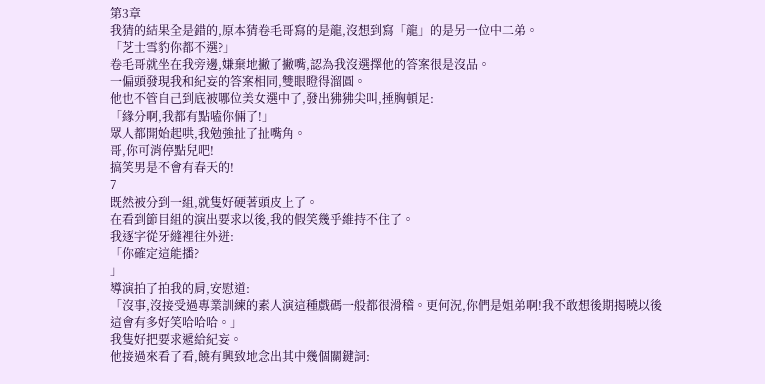第3章
我猜的結果全是錯的,原本猜卷毛哥寫的是龍,沒想到寫「龍」的是另一位中二弟。
「芝士雪豹你都不選?」
卷毛哥就坐在我旁邊,嫌棄地撇了撇嘴,認為我沒選擇他的答案很是沒品。
一偏頭發現我和紀妄的答案相同,雙眼瞪得溜圓。
他也不管自己到底被哪位美女選中了,發出狒狒尖叫,捶胸頓足:
「緣分啊,我都有點嗑你倆了!」
眾人都開始起哄,我勉強扯了扯嘴角。
哥,你可消停點兒吧!
搞笑男是不會有春天的!
7
既然被分到一組,就隻好硬著頭皮上了。
在看到節目組的演出要求以後,我的假笑幾乎維持不住了。
我逐字從牙縫裡往外迸:
「你確定這能播?
」
導演拍了拍我的肩,安慰道:
「沒事,沒接受過專業訓練的素人演這種戲碼一般都很滑稽。更何況,你們是姐弟啊!我不敢想後期揭曉以後這會有多好笑哈哈哈。」
我隻好把要求遞給紀妄。
他接過來看了看,饒有興致地念出其中幾個關鍵詞: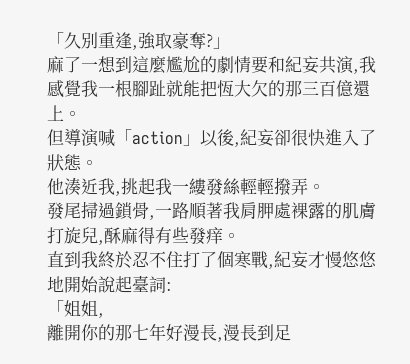「久別重逢,強取豪奪?」
麻了一想到這麼尷尬的劇情要和紀妄共演,我感覺我一根腳趾就能把恆大欠的那三百億還上。
但導演喊「action」以後,紀妄卻很快進入了狀態。
他湊近我,挑起我一縷發絲輕輕撥弄。
發尾掃過鎖骨,一路順著我肩胛處裸露的肌膚打旋兒,酥麻得有些發痒。
直到我終於忍不住打了個寒戰,紀妄才慢悠悠地開始說起臺詞:
「姐姐,
離開你的那七年好漫長,漫長到足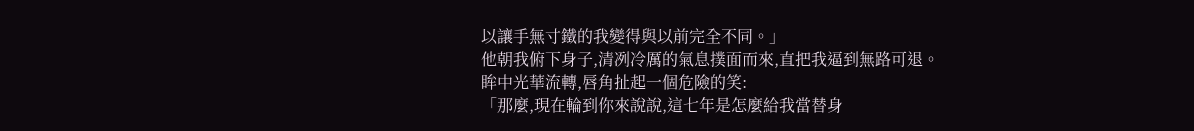以讓手無寸鐵的我變得與以前完全不同。」
他朝我俯下身子,清冽冷厲的氣息撲面而來,直把我逼到無路可退。
眸中光華流轉,唇角扯起一個危險的笑:
「那麼,現在輪到你來說說,這七年是怎麼給我當替身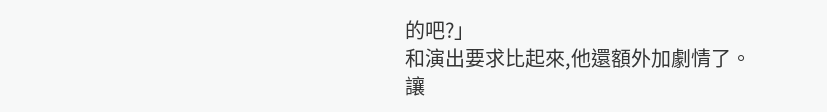的吧?」
和演出要求比起來,他還額外加劇情了。
讓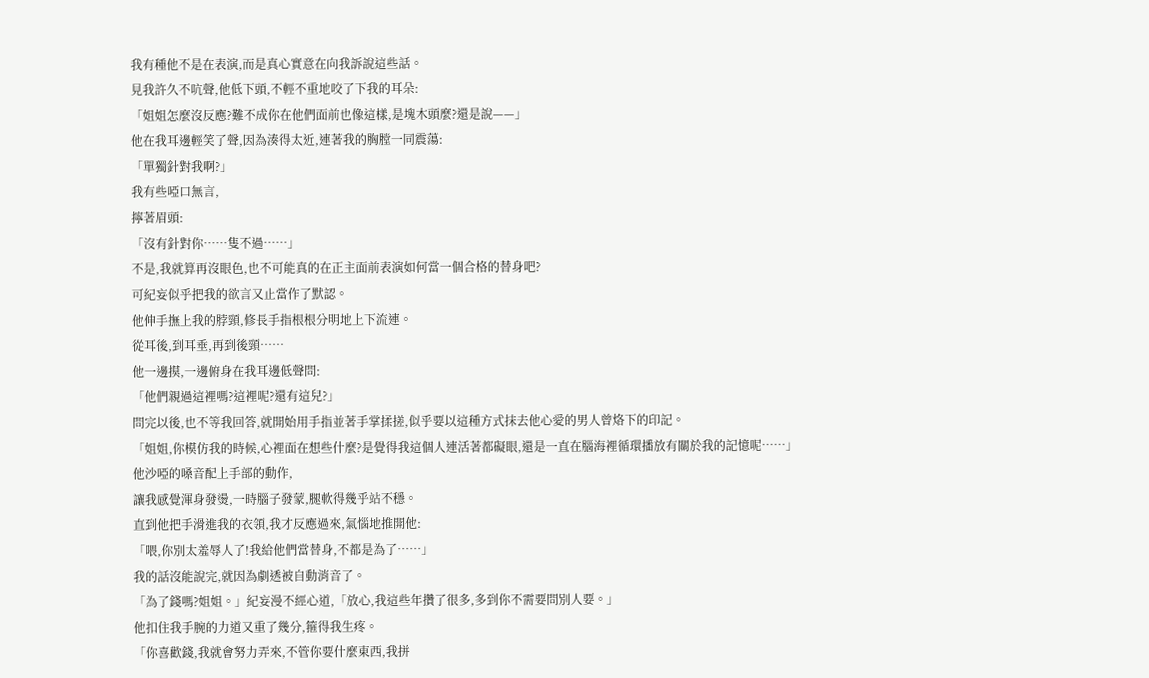我有種他不是在表演,而是真心實意在向我訴說這些話。
見我許久不吭聲,他低下頭,不輕不重地咬了下我的耳朵:
「姐姐怎麼沒反應?難不成你在他們面前也像這樣,是塊木頭麼?還是說——」
他在我耳邊輕笑了聲,因為湊得太近,連著我的胸膛一同震蕩:
「單獨針對我啊?」
我有些啞口無言,
擰著眉頭:
「沒有針對你……隻不過……」
不是,我就算再沒眼色,也不可能真的在正主面前表演如何當一個合格的替身吧?
可紀妄似乎把我的欲言又止當作了默認。
他伸手撫上我的脖頸,修長手指根根分明地上下流連。
從耳後,到耳垂,再到後頸……
他一邊摸,一邊俯身在我耳邊低聲問:
「他們親過這裡嗎?這裡呢?還有這兒?」
問完以後,也不等我回答,就開始用手指並著手掌揉搓,似乎要以這種方式抹去他心愛的男人曾烙下的印記。
「姐姐,你模仿我的時候,心裡面在想些什麼?是覺得我這個人連活著都礙眼,還是一直在腦海裡循環播放有關於我的記憶呢……」
他沙啞的嗓音配上手部的動作,
讓我感覺渾身發燙,一時腦子發蒙,腿軟得幾乎站不穩。
直到他把手滑進我的衣領,我才反應過來,氣惱地推開他:
「喂,你別太羞辱人了!我給他們當替身,不都是為了……」
我的話沒能說完,就因為劇透被自動消音了。
「為了錢嗎?姐姐。」紀妄漫不經心道,「放心,我這些年攢了很多,多到你不需要問別人要。」
他扣住我手腕的力道又重了幾分,箍得我生疼。
「你喜歡錢,我就會努力弄來,不管你要什麼東西,我拼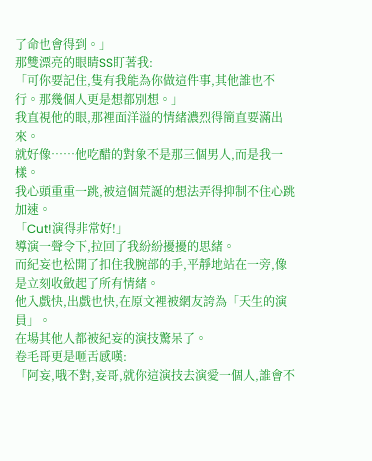了命也會得到。」
那雙漂亮的眼睛SS盯著我:
「可你要記住,隻有我能為你做這件事,其他誰也不行。那幾個人更是想都別想。」
我直視他的眼,那裡面洋溢的情緒濃烈得簡直要滿出來。
就好像……他吃醋的對象不是那三個男人,而是我一樣。
我心頭重重一跳,被這個荒誕的想法弄得抑制不住心跳加速。
「Cut!演得非常好!」
導演一聲令下,拉回了我紛紛擾擾的思緒。
而紀妄也松開了扣住我腕部的手,平靜地站在一旁,像是立刻收斂起了所有情緒。
他入戲快,出戲也快,在原文裡被網友誇為「天生的演員」。
在場其他人都被紀妄的演技驚呆了。
卷毛哥更是咂舌感嘆:
「阿妄,哦不對,妄哥,就你這演技去演愛一個人,誰會不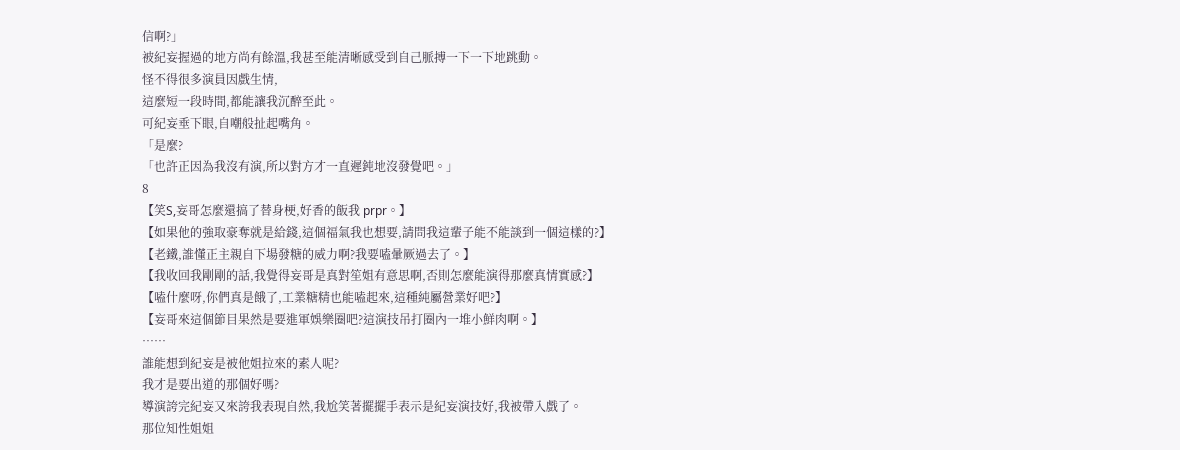信啊?」
被紀妄握過的地方尚有餘溫,我甚至能清晰感受到自己脈搏一下一下地跳動。
怪不得很多演員因戲生情,
這麼短一段時間,都能讓我沉醉至此。
可紀妄垂下眼,自嘲般扯起嘴角。
「是麼?
「也許正因為我沒有演,所以對方才一直遲鈍地沒發覺吧。」
8
【笑S,妄哥怎麼還搞了替身梗,好香的飯我 prpr。】
【如果他的強取豪奪就是給錢,這個福氣我也想要,請問我這輩子能不能談到一個這樣的?】
【老鐵,誰懂正主親自下場發糖的威力啊?我要嗑暈厥過去了。】
【我收回我剛剛的話,我覺得妄哥是真對笙姐有意思啊,否則怎麼能演得那麼真情實感?】
【嗑什麼呀,你們真是餓了,工業糖精也能嗑起來,這種純屬營業好吧?】
【妄哥來這個節目果然是要進軍娛樂圈吧?這演技吊打圈內一堆小鮮肉啊。】
……
誰能想到紀妄是被他姐拉來的素人呢?
我才是要出道的那個好嗎?
導演誇完紀妄又來誇我表現自然,我尬笑著擺擺手表示是紀妄演技好,我被帶入戲了。
那位知性姐姐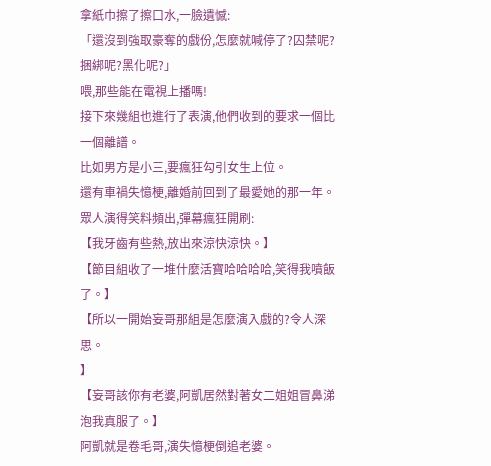拿紙巾擦了擦口水,一臉遺憾:
「還沒到強取豪奪的戲份,怎麼就喊停了?囚禁呢?捆綁呢?黑化呢?」
喂,那些能在電視上播嗎!
接下來幾組也進行了表演,他們收到的要求一個比一個離譜。
比如男方是小三,要瘋狂勾引女生上位。
還有車禍失憶梗,離婚前回到了最愛她的那一年。
眾人演得笑料頻出,彈幕瘋狂開刷:
【我牙齒有些熱,放出來涼快涼快。】
【節目組收了一堆什麼活寶哈哈哈哈,笑得我噴飯了。】
【所以一開始妄哥那組是怎麼演入戲的?令人深思。
】
【妄哥該你有老婆,阿凱居然對著女二姐姐冒鼻涕泡我真服了。】
阿凱就是卷毛哥,演失憶梗倒追老婆。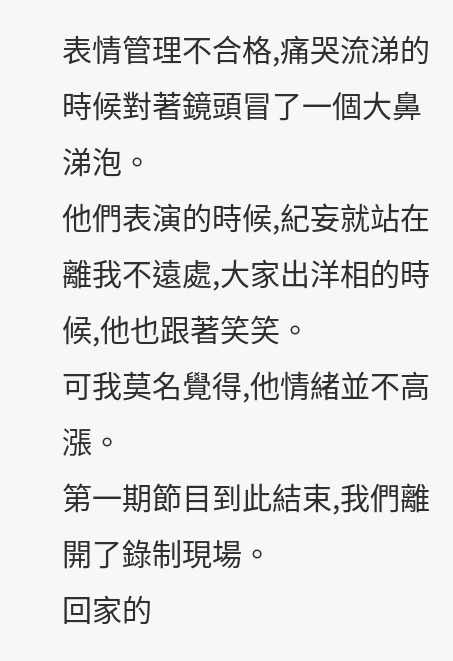表情管理不合格,痛哭流涕的時候對著鏡頭冒了一個大鼻涕泡。
他們表演的時候,紀妄就站在離我不遠處,大家出洋相的時候,他也跟著笑笑。
可我莫名覺得,他情緒並不高漲。
第一期節目到此結束,我們離開了錄制現場。
回家的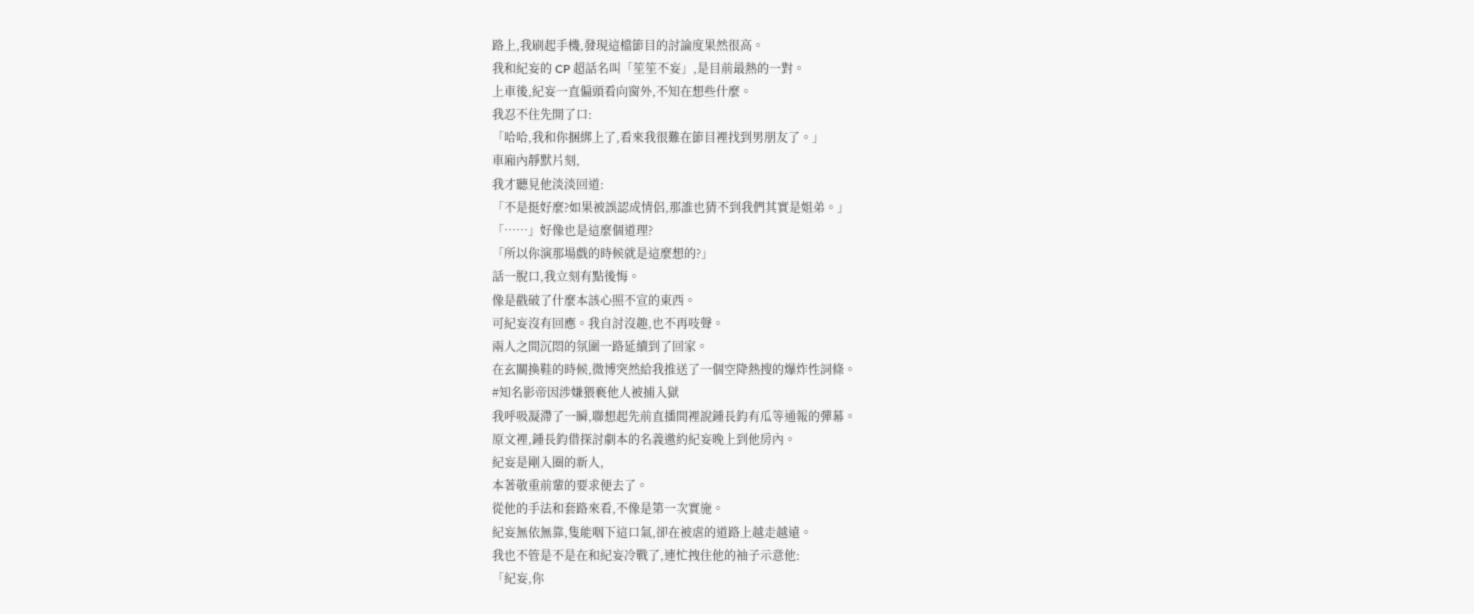路上,我刷起手機,發現這檔節目的討論度果然很高。
我和紀妄的 CP 超話名叫「笙笙不妄」,是目前最熱的一對。
上車後,紀妄一直偏頭看向窗外,不知在想些什麼。
我忍不住先開了口:
「哈哈,我和你捆綁上了,看來我很難在節目裡找到男朋友了。」
車廂內靜默片刻,
我才聽見他淡淡回道:
「不是挺好麼?如果被誤認成情侶,那誰也猜不到我們其實是姐弟。」
「……」好像也是這麼個道理?
「所以你演那場戲的時候就是這麼想的?」
話一脫口,我立刻有點後悔。
像是戳破了什麼本該心照不宣的東西。
可紀妄沒有回應。我自討沒趣,也不再吱聲。
兩人之間沉悶的氛圍一路延續到了回家。
在玄關換鞋的時候,微博突然給我推送了一個空降熱搜的爆炸性詞條。
#知名影帝因涉嫌猥褻他人被捕入獄
我呼吸凝滯了一瞬,聯想起先前直播間裡說鍾長鈞有瓜等通報的彈幕。
原文裡,鍾長鈞借探討劇本的名義邀約紀妄晚上到他房內。
紀妄是剛入圈的新人,
本著敬重前輩的要求便去了。
從他的手法和套路來看,不像是第一次實施。
紀妄無依無靠,隻能咽下這口氣,卻在被虐的道路上越走越遠。
我也不管是不是在和紀妄冷戰了,連忙拽住他的袖子示意他:
「紀妄,你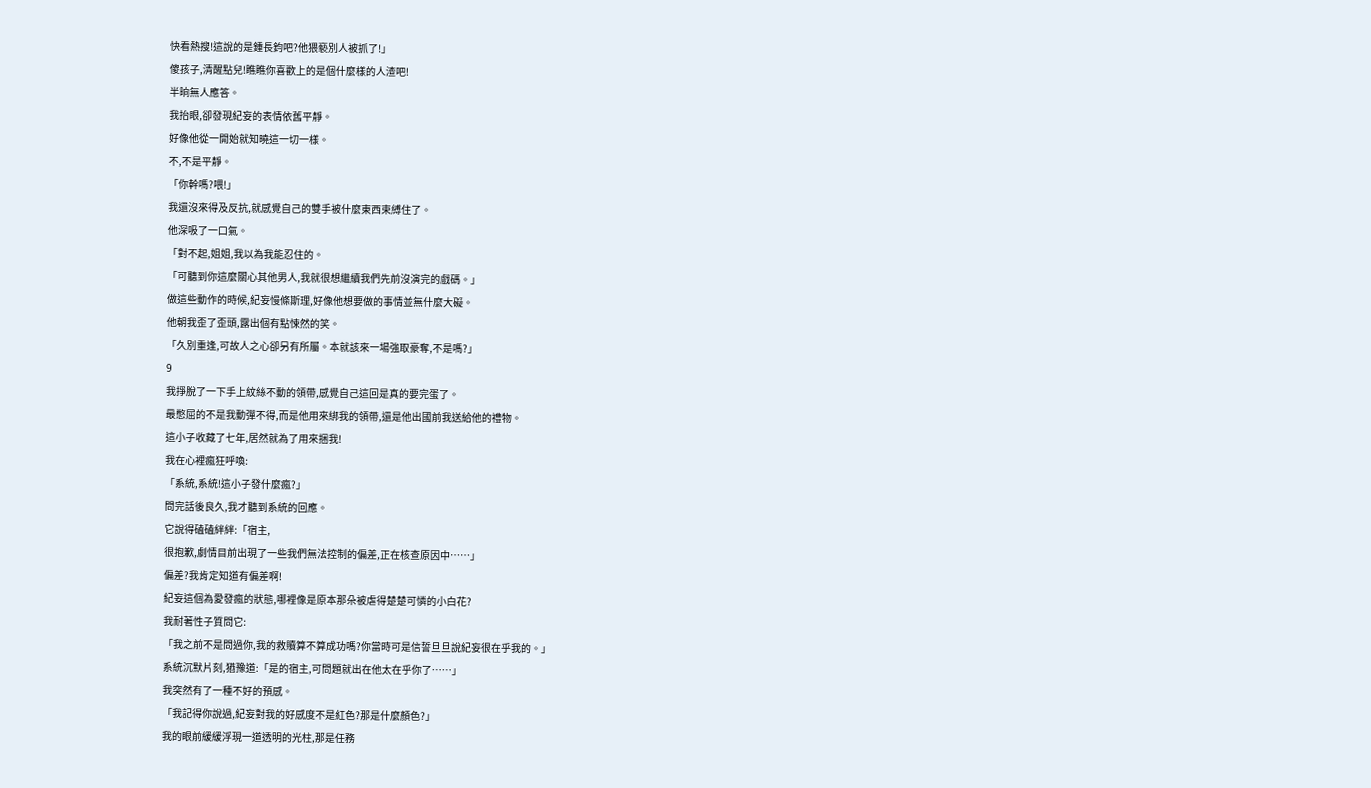快看熱搜!這說的是鍾長鈞吧?他猥褻別人被抓了!」
傻孩子,清醒點兒!瞧瞧你喜歡上的是個什麼樣的人渣吧!
半晌無人應答。
我抬眼,卻發現紀妄的表情依舊平靜。
好像他從一開始就知曉這一切一樣。
不,不是平靜。
「你幹嗎?喂!」
我還沒來得及反抗,就感覺自己的雙手被什麼東西束縛住了。
他深吸了一口氣。
「對不起,姐姐,我以為我能忍住的。
「可聽到你這麼關心其他男人,我就很想繼續我們先前沒演完的戲碼。」
做這些動作的時候,紀妄慢條斯理,好像他想要做的事情並無什麼大礙。
他朝我歪了歪頭,露出個有點悚然的笑。
「久別重逢,可故人之心卻另有所屬。本就該來一場強取豪奪,不是嗎?」
9
我掙脫了一下手上紋絲不動的領帶,感覺自己這回是真的要完蛋了。
最憋屈的不是我動彈不得,而是他用來綁我的領帶,還是他出國前我送給他的禮物。
這小子收藏了七年,居然就為了用來捆我!
我在心裡瘋狂呼喚:
「系統,系統!這小子發什麼瘋?」
問完話後良久,我才聽到系統的回應。
它說得磕磕絆絆:「宿主,
很抱歉,劇情目前出現了一些我們無法控制的偏差,正在核查原因中……」
偏差?我肯定知道有偏差啊!
紀妄這個為愛發瘋的狀態,哪裡像是原本那朵被虐得楚楚可憐的小白花?
我耐著性子質問它:
「我之前不是問過你,我的救贖算不算成功嗎?你當時可是信誓旦旦說紀妄很在乎我的。」
系統沉默片刻,猶豫道:「是的宿主,可問題就出在他太在乎你了……」
我突然有了一種不好的預感。
「我記得你說過,紀妄對我的好感度不是紅色?那是什麼顏色?」
我的眼前緩緩浮現一道透明的光柱,那是任務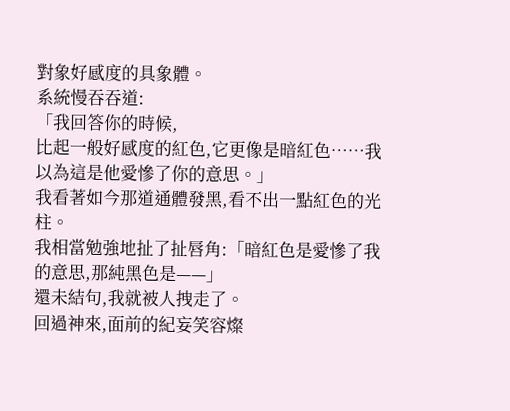對象好感度的具象體。
系統慢吞吞道:
「我回答你的時候,
比起一般好感度的紅色,它更像是暗紅色……我以為這是他愛慘了你的意思。」
我看著如今那道通體發黑,看不出一點紅色的光柱。
我相當勉強地扯了扯唇角:「暗紅色是愛慘了我的意思,那純黑色是——」
還未結句,我就被人拽走了。
回過神來,面前的紀妄笑容燦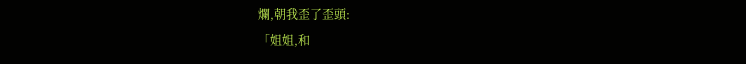爛,朝我歪了歪頭:
「姐姐,和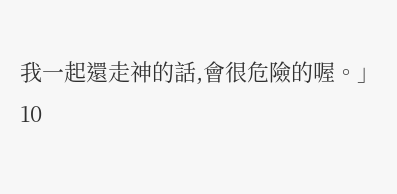我一起還走神的話,會很危險的喔。」
10